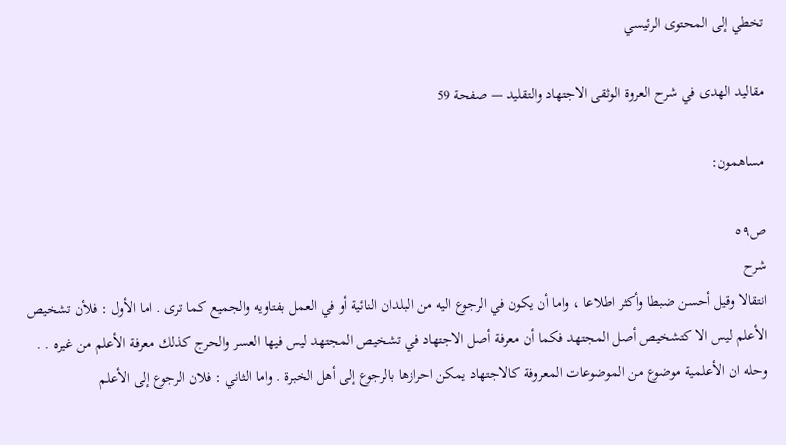تخطي إلى المحتوى الرئيسي

مقاليد الهدى في شرح العروة الوثقى الاجتهاد والتقليد — صفحة 59

مساهمون:

ص٥٩
شرح
انتقالا وقيل أحسن ضبطا وأكثر اطلاعا ، واما أن يكون في الرجوع اليه من البلدان النائية أو في العمل بفتاويه والجميع كما ترى . اما الأول : فلأن تشخيص الأعلم ليس الا كتشخيص أصل المجتهد فكما أن معرفة أصل الاجتهاد في تشخيص المجتهد ليس فيها العسر والحرج كذلك معرفة الأعلم من غيره . . وحله ان الأعلمية موضوع من الموضوعات المعروفة كالاجتهاد يمكن احرازها بالرجوع إلى أهل الخبرة . واما الثاني : فلان الرجوع إلى الأعلم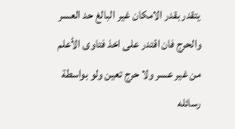يتقدر بقدر الامكان غير البالغ حد العسر والحرج فان اقتدر على اخذ فتاوى الأعلم من غير عسر ولا حرج تعين ولو بواسطة رسائله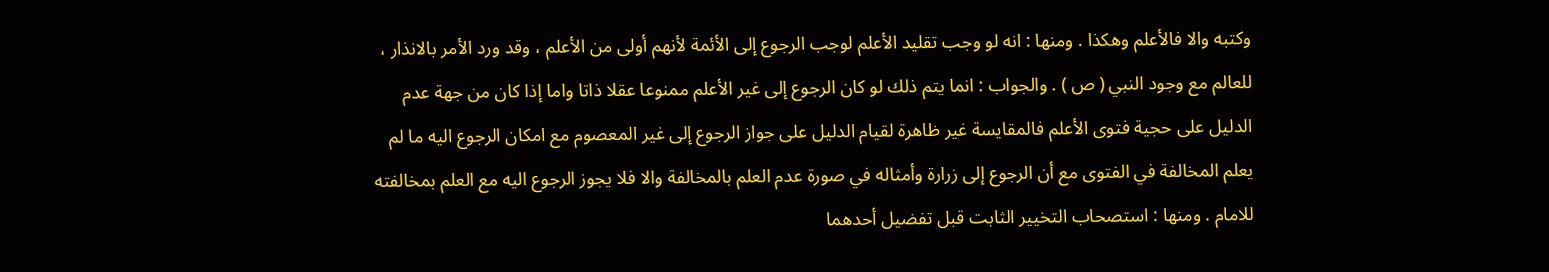وكتبه والا فالأعلم وهكذا . ومنها : انه لو وجب تقليد الأعلم لوجب الرجوع إلى الأئمة لأنهم أولى من الأعلم ، وقد ورد الأمر بالانذار ، للعالم مع وجود النبي ( ص ) . والجواب : انما يتم ذلك لو كان الرجوع إلى غير الأعلم ممنوعا عقلا ذاتا واما إذا كان من جهة عدم الدليل على حجية فتوى الأعلم فالمقايسة غير ظاهرة لقيام الدليل على جواز الرجوع إلى غير المعصوم مع امكان الرجوع اليه ما لم يعلم المخالفة في الفتوى مع أن الرجوع إلى زرارة وأمثاله في صورة عدم العلم بالمخالفة والا فلا يجوز الرجوع اليه مع العلم بمخالفته للامام . ومنها : استصحاب التخيير الثابت قبل تفضيل أحدهما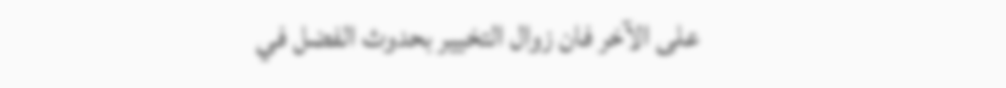على الآخر فان زوال التخيير بحدوث الفضل في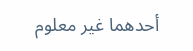أحدهما غير معلوم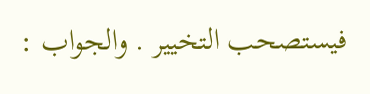فيستصحب التخيير . والجواب :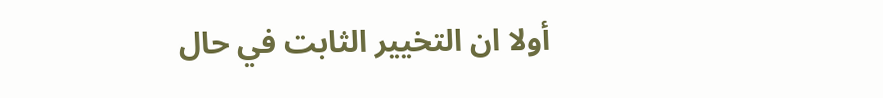أولا ان التخيير الثابت في حال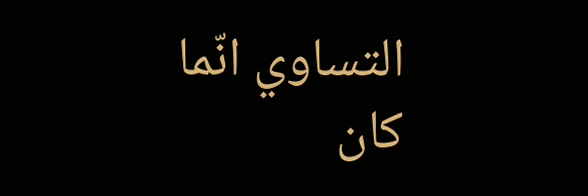التساوي انّما كان